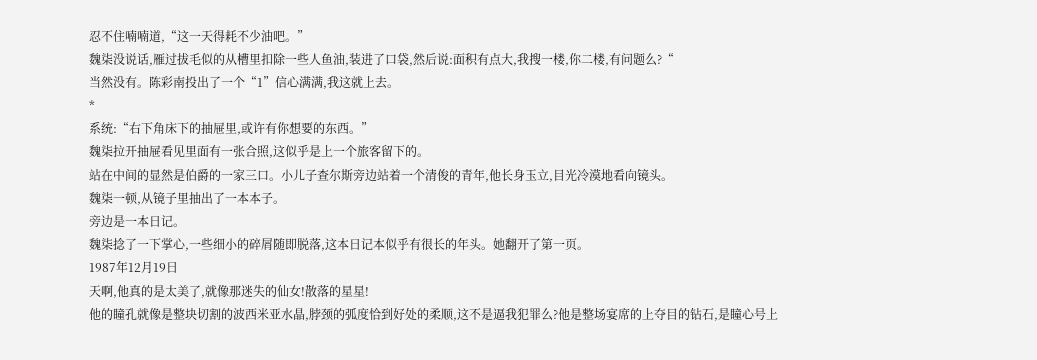忍不住喃喃道,“这一天得耗不少油吧。”
魏柒没说话,雁过拔毛似的从槽里扣除一些人鱼油,装进了口袋,然后说:面积有点大,我搜一楼,你二楼,有问题么?“
当然没有。陈彩南投出了一个“1”信心满满,我这就上去。
*
系统:“右下角床下的抽屉里,或许有你想要的东西。”
魏柒拉开抽屉看见里面有一张合照,这似乎是上一个旅客留下的。
站在中间的显然是伯爵的一家三口。小儿子查尔斯旁边站着一个清俊的青年,他长身玉立,目光冷漠地看向镜头。
魏柒一顿,从镜子里抽出了一本本子。
旁边是一本日记。
魏柒捻了一下掌心,一些细小的碎屑随即脱落,这本日记本似乎有很长的年头。她翻开了第一页。
1987年12月19日
天啊,他真的是太美了,就像那迷失的仙女!散落的星星!
他的瞳孔就像是整块切割的波西米亚水晶,脖颈的弧度恰到好处的柔顺,这不是逼我犯罪么?他是整场宴席的上夺目的钻石,是瞳心号上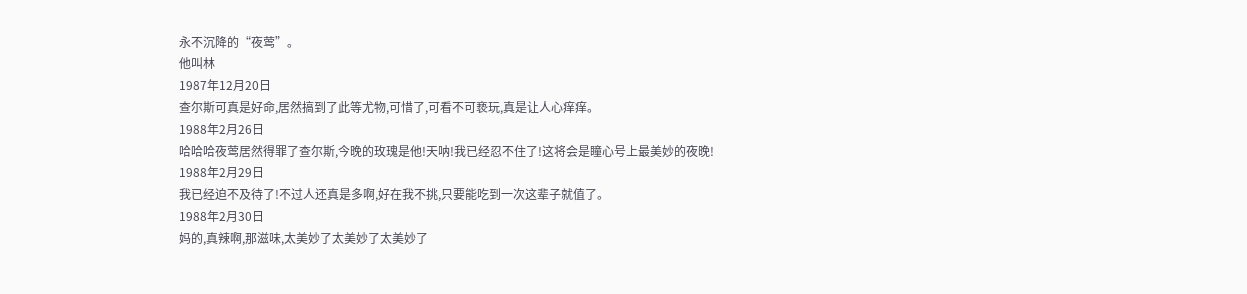永不沉降的“夜莺”。
他叫林
1987年12月20日
查尔斯可真是好命,居然搞到了此等尤物,可惜了,可看不可亵玩,真是让人心痒痒。
1988年2月26日
哈哈哈夜莺居然得罪了查尔斯,今晚的玫瑰是他!天呐!我已经忍不住了!这将会是瞳心号上最美妙的夜晚!
1988年2月29日
我已经迫不及待了!不过人还真是多啊,好在我不挑,只要能吃到一次这辈子就值了。
1988年2月30日
妈的,真辣啊,那滋味,太美妙了太美妙了太美妙了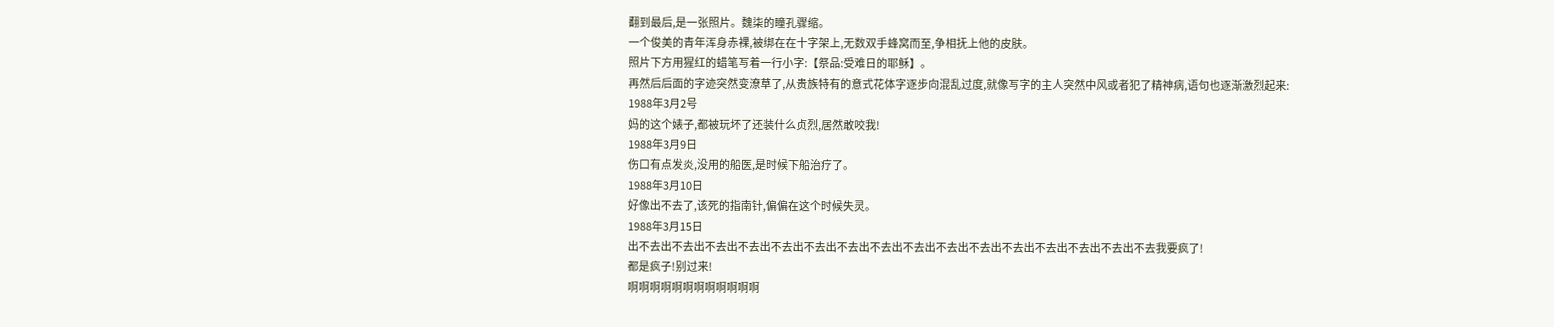翻到最后,是一张照片。魏柒的瞳孔骤缩。
一个俊美的青年浑身赤裸,被绑在在十字架上,无数双手蜂窝而至,争相抚上他的皮肤。
照片下方用猩红的蜡笔写着一行小字:【祭品:受难日的耶稣】。
再然后后面的字迹突然变潦草了,从贵族特有的意式花体字逐步向混乱过度,就像写字的主人突然中风或者犯了精神病,语句也逐渐激烈起来:
1988年3月2号
妈的这个婊子,都被玩坏了还装什么贞烈,居然敢咬我!
1988年3月9日
伤口有点发炎,没用的船医,是时候下船治疗了。
1988年3月10日
好像出不去了,该死的指南针,偏偏在这个时候失灵。
1988年3月15日
出不去出不去出不去出不去出不去出不去出不去出不去出不去出不去出不去出不去出不去出不去出不去出不去我要疯了!
都是疯子!别过来!
啊啊啊啊啊啊啊啊啊啊啊啊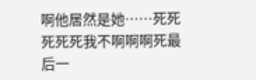啊他居然是她……死死死死死我不啊啊啊死最后一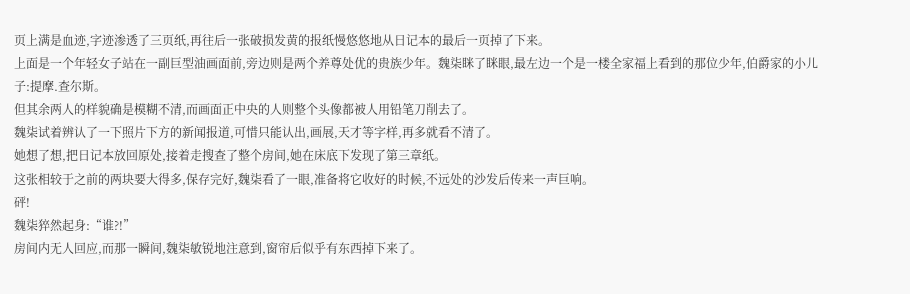页上满是血迹,字迹渗透了三页纸,再往后一张破损发黄的报纸慢悠悠地从日记本的最后一页掉了下来。
上面是一个年轻女子站在一副巨型油画面前,旁边则是两个养尊处优的贵族少年。魏柒眯了眯眼,最左边一个是一楼全家福上看到的那位少年,伯爵家的小儿子:提摩.查尔斯。
但其余两人的样貌确是模糊不清,而画面正中央的人则整个头像都被人用铅笔刀削去了。
魏柒试着辨认了一下照片下方的新闻报道,可惜只能认出,画展,天才等字样,再多就看不清了。
她想了想,把日记本放回原处,接着走搜查了整个房间,她在床底下发现了第三章纸。
这张相较于之前的两块要大得多,保存完好,魏柒看了一眼,准备将它收好的时候,不远处的沙发后传来一声巨响。
砰!
魏柒猝然起身:“谁?!”
房间内无人回应,而那一瞬间,魏柒敏锐地注意到,窗帘后似乎有东西掉下来了。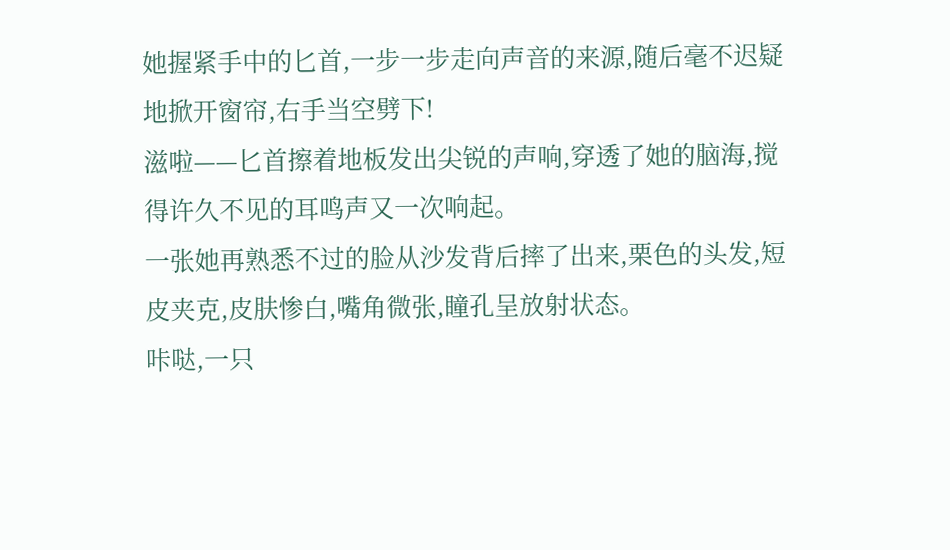她握紧手中的匕首,一步一步走向声音的来源,随后毫不迟疑地掀开窗帘,右手当空劈下!
滋啦——匕首擦着地板发出尖锐的声响,穿透了她的脑海,搅得许久不见的耳鸣声又一次响起。
一张她再熟悉不过的脸从沙发背后摔了出来,栗色的头发,短皮夹克,皮肤惨白,嘴角微张,瞳孔呈放射状态。
咔哒,一只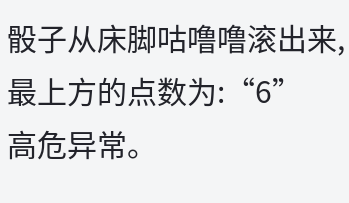骰子从床脚咕噜噜滚出来,最上方的点数为:“6”
高危异常。